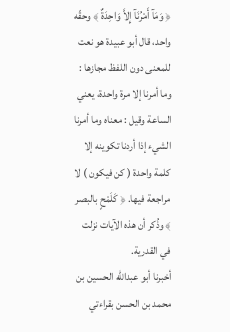﴿ وَمَآ أَمْرُنَآ إِلاَّ وَاحِدَةٌ ﴾ وحقّه واحد، قال أبو عبيدة هو نعت للمعنى دون اللفظ مجازها : وما أمرنا إلا مرة واحدة، يعني الساعة وقيل : معناه وما أمرنا الشيء إذا أردنا تكوينه إلا كلمة واحدة ( كن فيكون ) لا مراجعة فيها. ﴿ كَلَمْحٍ بالبصر ﴾ وذُكر أن هذه الآيات نزلت في القدرية.
أخبرنا أبو عبدالله الحسين بن محمد بن الحسن بقراءتي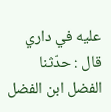عليه في داري قال : حدّثنا الفضل ابن الفضل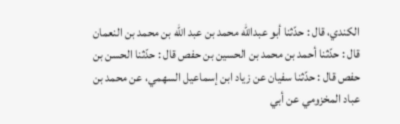الكندي، قال : حدّثنا أبو عبدالله محمد بن عبد الله بن محمد بن النعمان قال : حدّثنا أحمد بن محمد بن الحسين بن حفص قال : حدّثنا الحسن بن حفص قال : حدّثنا سفيان عن زياد ابن إسماعيل السهمي، عن محمد بن عباد المخزومي عن أبي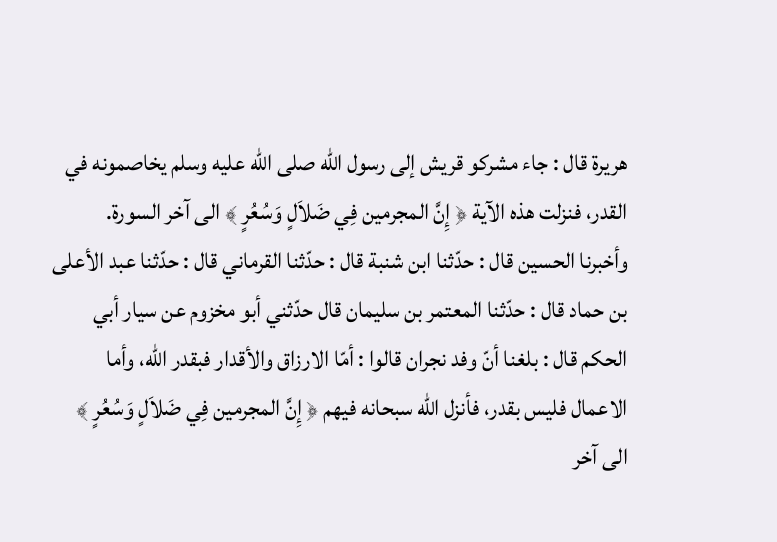هريرة قال : جاء مشركو قريش إلى رسول الله صلى الله عليه وسلم يخاصمونه في القدر، فنزلت هذه الآية ﴿ إِنَّ المجرمين فِي ضَلاَلٍ وَسُعُرٍ ﴾ الى آخر السورة.
وأخبرنا الحسين قال : حدّثنا ابن شنبة قال : حدّثنا القرماني قال : حدّثنا عبد الأعلى بن حماد قال : حدّثنا المعتمر بن سليمان قال حدّثني أبو مخزوم عن سيار أبي الحكم قال : بلغنا أنّ وفد نجران قالوا : أمّا الارزاق والأقدار فبقدر الله، وأما الاعمال فليس بقدر، فأنزل الله سبحانه فيهم ﴿ إِنَّ المجرمين فِي ضَلاَلٍ وَسُعُرٍ ﴾ الى آخر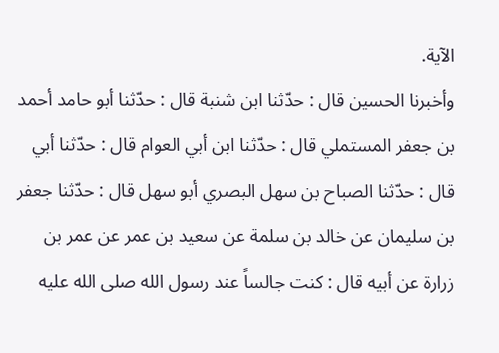الآية.
وأخبرنا الحسين قال : حدّثنا ابن شنبة قال : حدّثنا أبو حامد أحمد بن جعفر المستملي قال : حدّثنا ابن أبي العوام قال : حدّثنا أبي قال : حدّثنا الصباح بن سهل البصري أبو سهل قال : حدّثنا جعفر بن سليمان عن خالد بن سلمة عن سعيد بن عمر عن عمر بن زرارة عن أبيه قال : كنت جالساً عند رسول الله صلى الله عليه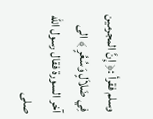وسلم فقرأ :﴿ إِنَّ المجرمين فِي ضَلاَلٍ وَسُعُرٍ ﴾ الى آخر السورة فقال رسول الله صلى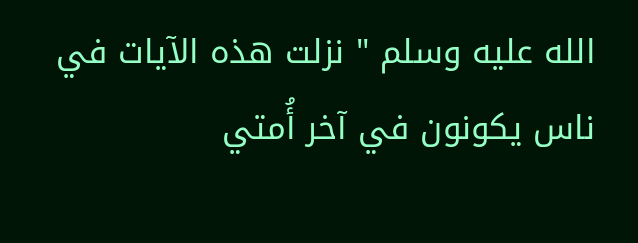الله عليه وسلم " نزلت هذه الآيات في ناس يكونون في آخر أُمتي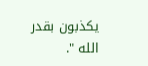يكذبون بقدر الله ".